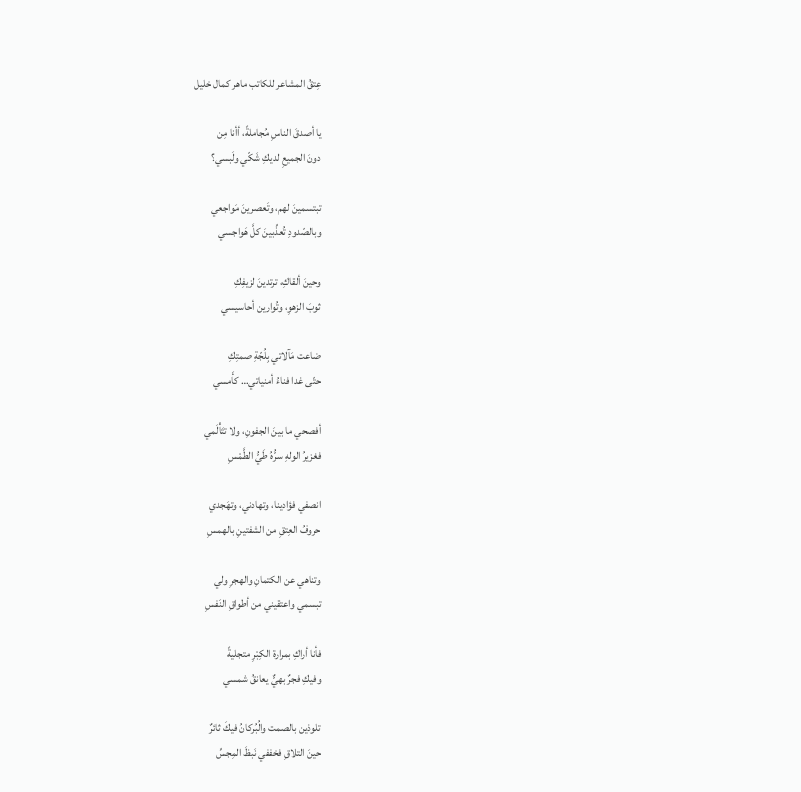عِتقُ المشاعر للكاتب ماهر كمال خليل

يا أصدقَ الناسِ مُجاملةً، أأنا مِن
دونَ الجميعِ لديكِ شَكّي ولَبسي؟

تبتسمينَ لهم، وتَعصرينَ مَواجعي
وبالصّدودِ تُعذِّبينَ كلَّ هَواجسي

وحينَ ألقاكِ، ترتدينَ لزيفِكِ
ثوبَ الزهوِ، وتُوارين أحاسيسي

ضاعت مَآلاتي بِلُجّةِ صمتِكِ
حتّى غدا فناءُ أمنياتي… كأَمسي

أفصحي ما بينَ الجفونِ، ولا تتَأْلَمي
فغزيرُ الولهِ سرُّهُ طَيُّ الطَّمْسِ

انصفي فؤادينا، وتهادني، وتهَجدي
حروفُ العِتقِ من الشفتينِ بالهمسِ

وتناهي عن الكتمانِ والهجرِ ولي
تبسمي واعتقيني من أطواقِ النَفسِ

فأنا أراكِ بمرارة الكِبْرِ متجليةً
وفيكِ فجرٌ بهيٌّ يعانقُ شمسي

تلوذين بالصمت والُبُركانُ فيكَ ثائرٌ
حينَ التلاقِ فخففي نَبظَ المِجسِّ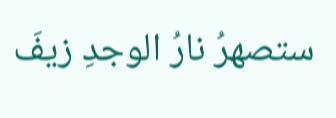ستصهرُ نارُ الوجدِ زيفَ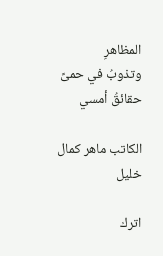المظاهرِ
وتذوبُ في حمىً حقائقُ أمسي

الكاتب ماهر كمال خليل

اترك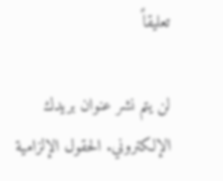تعليقاً

لن يتم نشر عنوان بريدك الإلكتروني. الحقول الإلزامية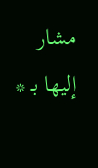مشار إليها بـ *